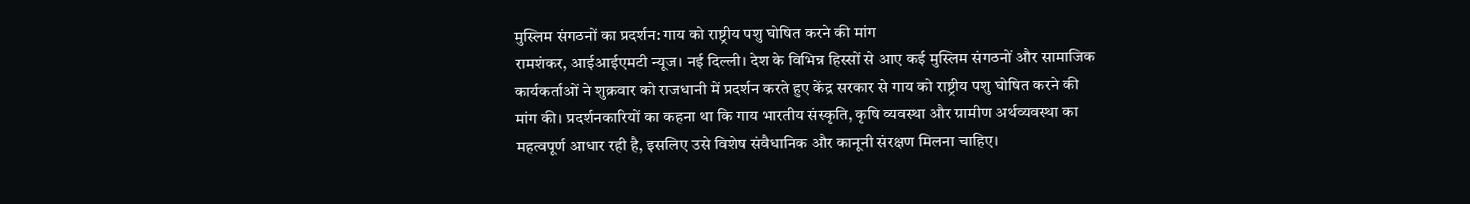मुस्लिम संगठनों का प्रदर्शन: गाय को राष्ट्रीय पशु घोषित करने की मांग
रामशंकर, आईआईएमटी न्यूज। नई दिल्ली। देश के विभिन्न हिस्सों से आए कई मुस्लिम संगठनों और सामाजिक कार्यकर्ताओं ने शुक्रवार को राजधानी में प्रदर्शन करते हुए केंद्र सरकार से गाय को राष्ट्रीय पशु घोषित करने की मांग की। प्रदर्शनकारियों का कहना था कि गाय भारतीय संस्कृति, कृषि व्यवस्था और ग्रामीण अर्थव्यवस्था का महत्वपूर्ण आधार रही है, इसलिए उसे विशेष संवैधानिक और कानूनी संरक्षण मिलना चाहिए।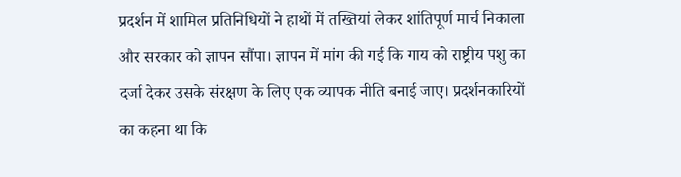प्रदर्शन में शामिल प्रतिनिधियों ने हाथों में तख्तियां लेकर शांतिपूर्ण मार्च निकाला और सरकार को ज्ञापन सौंपा। ज्ञापन में मांग की गई कि गाय को राष्ट्रीय पशु का दर्जा देकर उसके संरक्षण के लिए एक व्यापक नीति बनाई जाए। प्रदर्शनकारियों का कहना था कि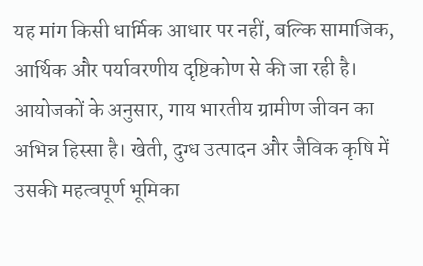यह मांग किसी धार्मिक आधार पर नहीं, बल्कि सामाजिक, आर्थिक और पर्यावरणीय दृष्टिकोण से की जा रही है।
आयोजकों के अनुसार, गाय भारतीय ग्रामीण जीवन का अभिन्न हिस्सा है। खेती, दुग्ध उत्पादन और जैविक कृषि में उसकी महत्वपूर्ण भूमिका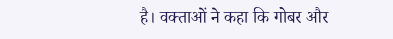है। वक्ताओं ने कहा कि गोबर और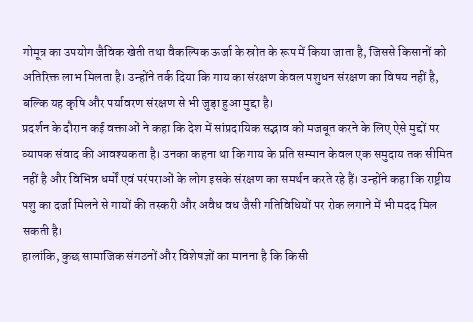गोमूत्र का उपयोग जैविक खेती तथा वैकल्पिक ऊर्जा के स्रोत के रूप में किया जाता है, जिससे किसानों को अतिरिक्त लाभ मिलता है। उन्होंने तर्क दिया कि गाय का संरक्षण केवल पशुधन संरक्षण का विषय नहीं है, बल्कि यह कृषि और पर्यावरण संरक्षण से भी जुड़ा हुआ मुद्दा है।
प्रदर्शन के दौरान कई वक्ताओं ने कहा कि देश में सांप्रदायिक सद्भाव को मजबूत करने के लिए ऐसे मुद्दों पर व्यापक संवाद की आवश्यकता है। उनका कहना था कि गाय के प्रति सम्मान केवल एक समुदाय तक सीमित नहीं है और विभिन्न धर्मों एवं परंपराओं के लोग इसके संरक्षण का समर्थन करते रहे हैं। उन्होंने कहा कि राष्ट्रीय पशु का दर्जा मिलने से गायों की तस्करी और अवैध वध जैसी गतिविधियों पर रोक लगाने में भी मदद मिल सकती है।
हालांकि, कुछ सामाजिक संगठनों और विशेषज्ञों का मानना है कि किसी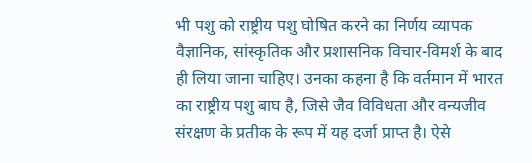भी पशु को राष्ट्रीय पशु घोषित करने का निर्णय व्यापक वैज्ञानिक, सांस्कृतिक और प्रशासनिक विचार-विमर्श के बाद ही लिया जाना चाहिए। उनका कहना है कि वर्तमान में भारत का राष्ट्रीय पशु बाघ है, जिसे जैव विविधता और वन्यजीव संरक्षण के प्रतीक के रूप में यह दर्जा प्राप्त है। ऐसे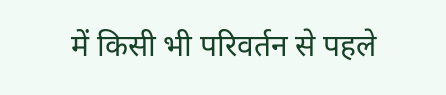में किसी भी परिवर्तन से पहले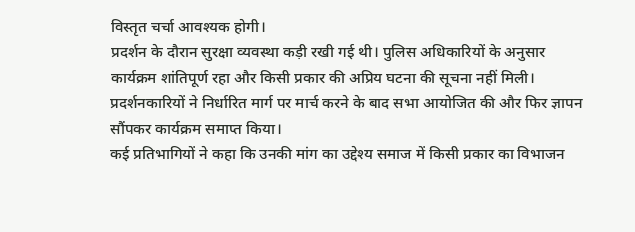विस्तृत चर्चा आवश्यक होगी।
प्रदर्शन के दौरान सुरक्षा व्यवस्था कड़ी रखी गई थी। पुलिस अधिकारियों के अनुसार कार्यक्रम शांतिपूर्ण रहा और किसी प्रकार की अप्रिय घटना की सूचना नहीं मिली। प्रदर्शनकारियों ने निर्धारित मार्ग पर मार्च करने के बाद सभा आयोजित की और फिर ज्ञापन सौंपकर कार्यक्रम समाप्त किया।
कई प्रतिभागियों ने कहा कि उनकी मांग का उद्देश्य समाज में किसी प्रकार का विभाजन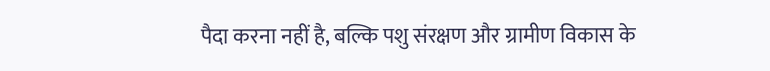पैदा करना नहीं है, बल्कि पशु संरक्षण और ग्रामीण विकास के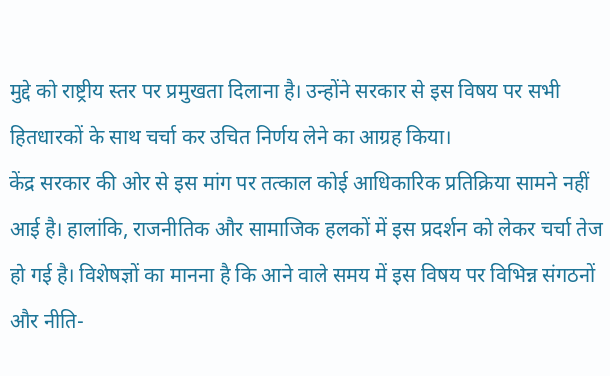मुद्दे को राष्ट्रीय स्तर पर प्रमुखता दिलाना है। उन्होंने सरकार से इस विषय पर सभी हितधारकों के साथ चर्चा कर उचित निर्णय लेने का आग्रह किया।
केंद्र सरकार की ओर से इस मांग पर तत्काल कोई आधिकारिक प्रतिक्रिया सामने नहीं आई है। हालांकि, राजनीतिक और सामाजिक हलकों में इस प्रदर्शन को लेकर चर्चा तेज हो गई है। विशेषज्ञों का मानना है कि आने वाले समय में इस विषय पर विभिन्न संगठनों और नीति-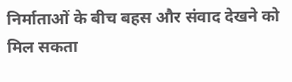निर्माताओं के बीच बहस और संवाद देखने को मिल सकता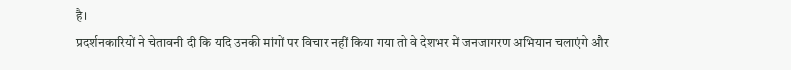है।
प्रदर्शनकारियों ने चेतावनी दी कि यदि उनकी मांगों पर विचार नहीं किया गया तो वे देशभर में जनजागरण अभियान चलाएंगे और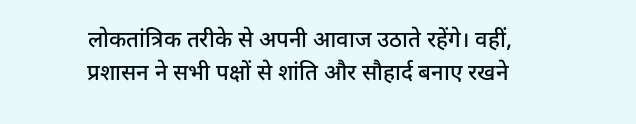लोकतांत्रिक तरीके से अपनी आवाज उठाते रहेंगे। वहीं, प्रशासन ने सभी पक्षों से शांति और सौहार्द बनाए रखने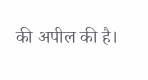की अपील की है।